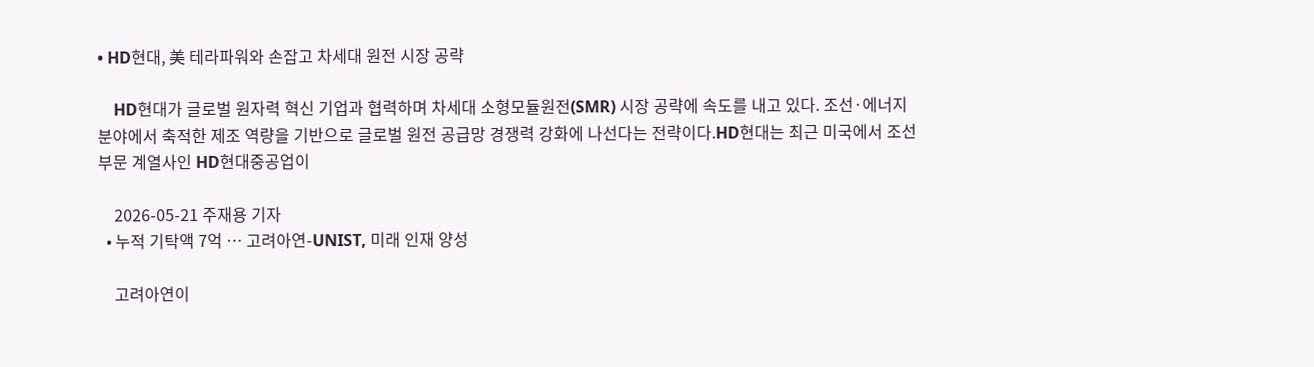• HD현대, 美 테라파워와 손잡고 차세대 원전 시장 공략

    HD현대가 글로벌 원자력 혁신 기업과 협력하며 차세대 소형모듈원전(SMR) 시장 공략에 속도를 내고 있다. 조선·에너지 분야에서 축적한 제조 역량을 기반으로 글로벌 원전 공급망 경쟁력 강화에 나선다는 전략이다.HD현대는 최근 미국에서 조선 부문 계열사인 HD현대중공업이

    2026-05-21 주재용 기자
  • 누적 기탁액 7억 … 고려아연-UNIST, 미래 인재 양성

    고려아연이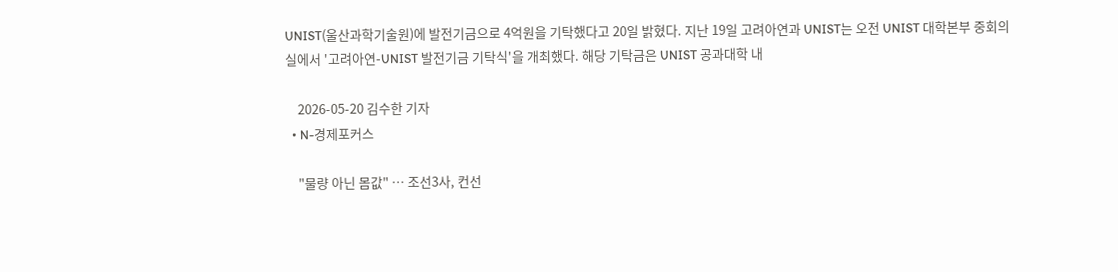UNIST(울산과학기술원)에 발전기금으로 4억원을 기탁했다고 20일 밝혔다. 지난 19일 고려아연과 UNIST는 오전 UNIST 대학본부 중회의실에서 '고려아연-UNIST 발전기금 기탁식'을 개최했다. 해당 기탁금은 UNIST 공과대학 내

    2026-05-20 김수한 기자
  • N-경제포커스

    "물량 아닌 몸값" … 조선3사, 컨선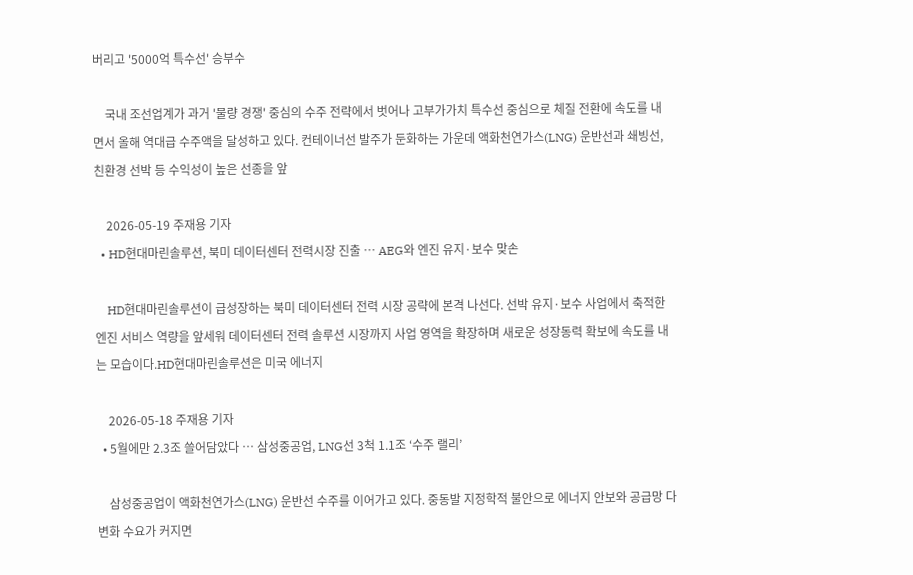버리고 '5000억 특수선' 승부수

    국내 조선업계가 과거 '물량 경쟁' 중심의 수주 전략에서 벗어나 고부가가치 특수선 중심으로 체질 전환에 속도를 내면서 올해 역대급 수주액을 달성하고 있다. 컨테이너선 발주가 둔화하는 가운데 액화천연가스(LNG) 운반선과 쇄빙선, 친환경 선박 등 수익성이 높은 선종을 앞

    2026-05-19 주재용 기자
  • HD현대마린솔루션, 북미 데이터센터 전력시장 진출 … AEG와 엔진 유지·보수 맞손

    HD현대마린솔루션이 급성장하는 북미 데이터센터 전력 시장 공략에 본격 나선다. 선박 유지·보수 사업에서 축적한 엔진 서비스 역량을 앞세워 데이터센터 전력 솔루션 시장까지 사업 영역을 확장하며 새로운 성장동력 확보에 속도를 내는 모습이다.HD현대마린솔루션은 미국 에너지

    2026-05-18 주재용 기자
  • 5월에만 2.3조 쓸어담았다 … 삼성중공업, LNG선 3척 1.1조 ‘수주 랠리’

    삼성중공업이 액화천연가스(LNG) 운반선 수주를 이어가고 있다. 중동발 지정학적 불안으로 에너지 안보와 공급망 다변화 수요가 커지면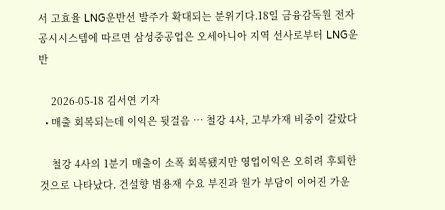서 고효율 LNG운반선 발주가 확대되는 분위기다.18일 금융감독원 전자공시시스템에 따르면 삼성중공업은 오세아니아 지역 선사로부터 LNG운반

    2026-05-18 김서연 기자
  • 매출 회복되는데 이익은 뒷걸음 … 철강 4사, 고부가재 비중이 갈랐다

    철강 4사의 1분기 매출이 소폭 회복됐지만 영업이익은 오히려 후퇴한 것으로 나타났다. 건설향 범용재 수요 부진과 원가 부담이 이어진 가운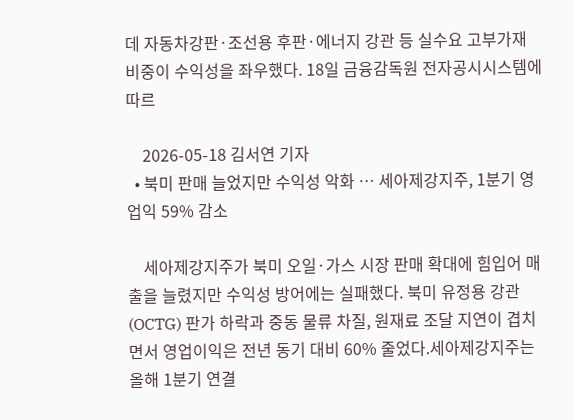데 자동차강판·조선용 후판·에너지 강관 등 실수요 고부가재 비중이 수익성을 좌우했다. 18일 금융감독원 전자공시시스템에 따르

    2026-05-18 김서연 기자
  • 북미 판매 늘었지만 수익성 악화 … 세아제강지주, 1분기 영업익 59% 감소

    세아제강지주가 북미 오일·가스 시장 판매 확대에 힘입어 매출을 늘렸지만 수익성 방어에는 실패했다. 북미 유정용 강관(OCTG) 판가 하락과 중동 물류 차질, 원재료 조달 지연이 겹치면서 영업이익은 전년 동기 대비 60% 줄었다.세아제강지주는 올해 1분기 연결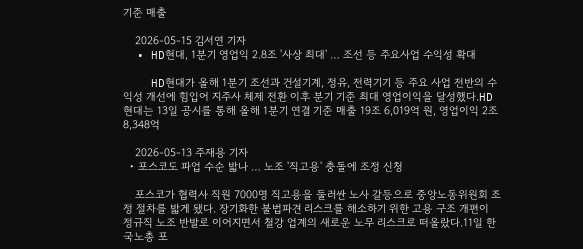기준 매출

    2026-05-15 김서연 기자
  • HD현대, 1분기 영업익 2.8조 '사상 최대' … 조선 등 주요사업 수익성 확대

    HD현대가 올해 1분기 조선과 건설기계, 정유, 전력기기 등 주요 사업 전반의 수익성 개선에 힘입어 지주사 체제 전환 이후 분기 기준 최대 영업이익을 달성했다.HD현대는 13일 공시를 통해 올해 1분기 연결 기준 매출 19조 6,019억 원, 영업이익 2조 8,348억

    2026-05-13 주재용 기자
  • 포스코도 파업 수순 밟나 … 노조 '직고용' 충돌에 조정 신청

    포스코가 협력사 직원 7000명 직고용을 둘러싼 노사 갈등으로 중앙노동위원회 조정 절차를 밟게 됐다. 장기화한 불법파견 리스크를 해소하기 위한 고용 구조 개편이 정규직 노조 반발로 이어지면서 철강 업계의 새로운 노무 리스크로 떠올랐다.11일 한국노총 포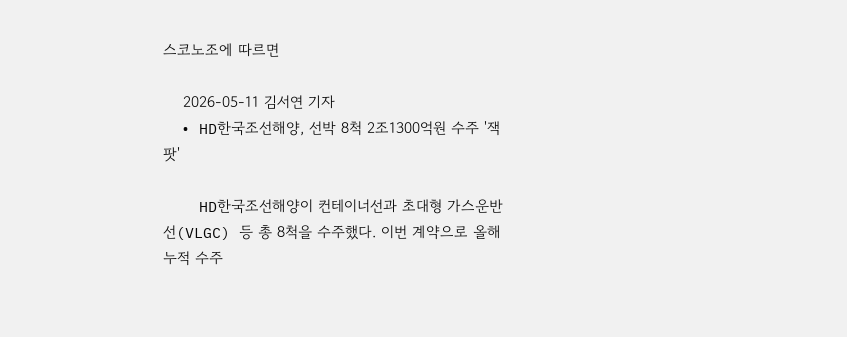스코노조에 따르면

    2026-05-11 김서연 기자
  • HD한국조선해양, 선박 8척 2조1300억원 수주 '잭팟'

    HD한국조선해양이 컨테이너선과 초대형 가스운반선(VLGC) 등 총 8척을 수주했다. 이번 계약으로 올해 누적 수주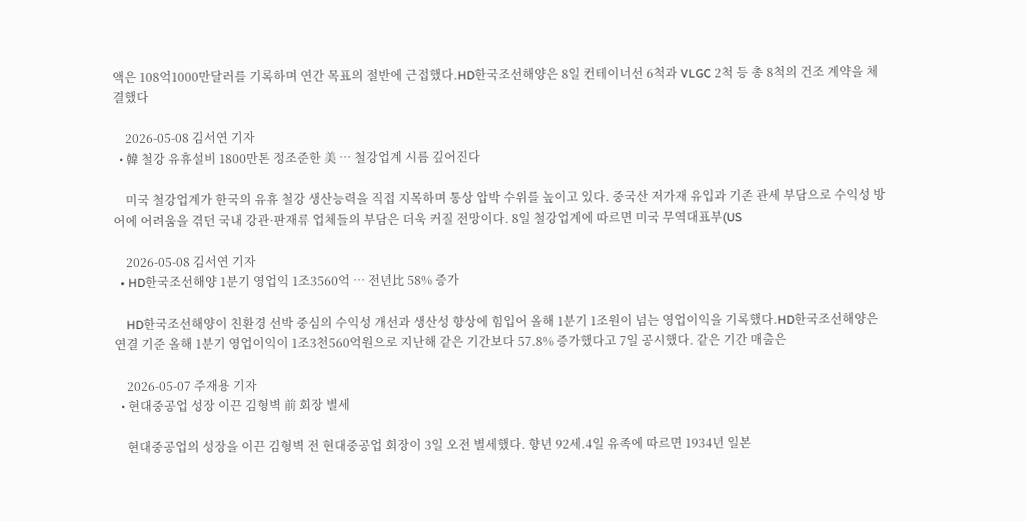액은 108억1000만달러를 기록하며 연간 목표의 절반에 근접했다.HD한국조선해양은 8일 컨테이너선 6척과 VLGC 2척 등 총 8척의 건조 계약을 체결했다

    2026-05-08 김서연 기자
  • 韓 철강 유휴설비 1800만톤 정조준한 美 … 철강업계 시름 깊어진다

    미국 철강업계가 한국의 유휴 철강 생산능력을 직접 지목하며 통상 압박 수위를 높이고 있다. 중국산 저가재 유입과 기존 관세 부담으로 수익성 방어에 어려움을 겪던 국내 강관·판재류 업체들의 부담은 더욱 커질 전망이다. 8일 철강업계에 따르면 미국 무역대표부(US

    2026-05-08 김서연 기자
  • HD한국조선해양 1분기 영업익 1조3560억 … 전년比 58% 증가

    HD한국조선해양이 친환경 선박 중심의 수익성 개선과 생산성 향상에 힘입어 올해 1분기 1조원이 넘는 영업이익을 기록했다.HD한국조선해양은 연결 기준 올해 1분기 영업이익이 1조3천560억원으로 지난해 같은 기간보다 57.8% 증가했다고 7일 공시했다. 같은 기간 매출은

    2026-05-07 주재용 기자
  • 현대중공업 성장 이끈 김형벽 前 회장 별세

    현대중공업의 성장을 이끈 김형벽 전 현대중공업 회장이 3일 오전 별세했다. 향년 92세.4일 유족에 따르면 1934년 일본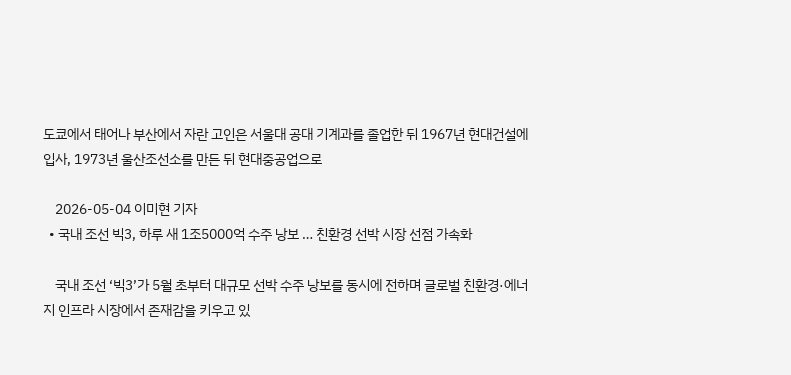도쿄에서 태어나 부산에서 자란 고인은 서울대 공대 기계과를 졸업한 뒤 1967년 현대건설에 입사, 1973년 울산조선소를 만든 뒤 현대중공업으로

    2026-05-04 이미현 기자
  • 국내 조선 빅3, 하루 새 1조5000억 수주 낭보 … 친환경 선박 시장 선점 가속화

    국내 조선 ‘빅3’가 5월 초부터 대규모 선박 수주 낭보를 동시에 전하며 글로벌 친환경·에너지 인프라 시장에서 존재감을 키우고 있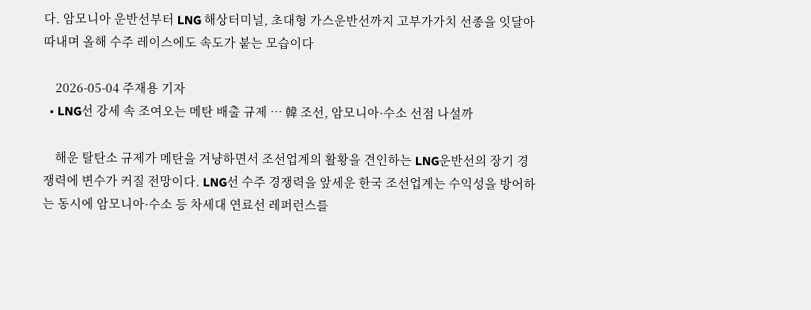다. 암모니아 운반선부터 LNG 해상터미널, 초대형 가스운반선까지 고부가가치 선종을 잇달아 따내며 올해 수주 레이스에도 속도가 붙는 모습이다

    2026-05-04 주재용 기자
  • LNG선 강세 속 조여오는 메탄 배출 규제 … 韓 조선, 암모니아·수소 선점 나설까

    해운 탈탄소 규제가 메탄을 겨냥하면서 조선업계의 활황을 견인하는 LNG운반선의 장기 경쟁력에 변수가 커질 전망이다. LNG선 수주 경쟁력을 앞세운 한국 조선업계는 수익성을 방어하는 동시에 암모니아·수소 등 차세대 연료선 레퍼런스를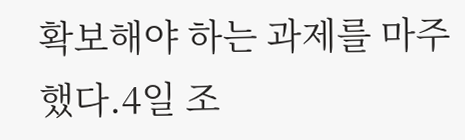확보해야 하는 과제를 마주했다.4일 조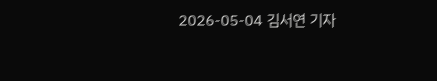2026-05-04 김서연 기자